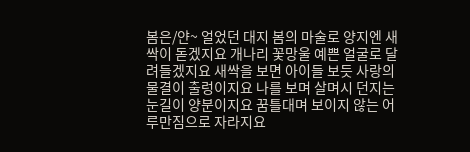봄은/얀~ 얼었던 대지 봄의 마술로 양지엔 새싹이 돋겠지요 개나리 꽃망울 예쁜 얼굴로 달려들겠지요 새싹을 보면 아이들 보듯 사랑의 물결이 출렁이지요 나를 보며 살며시 던지는 눈길이 양분이지요 꿈틀대며 보이지 않는 어루만짐으로 자라지요